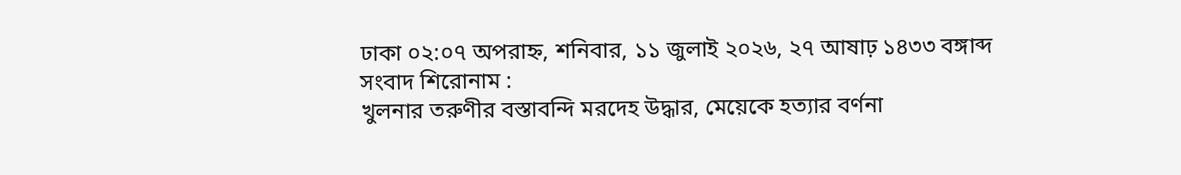ঢাকা ০২:০৭ অপরাহ্ন, শনিবার, ১১ জুলাই ২০২৬, ২৭ আষাঢ় ১৪৩৩ বঙ্গাব্দ
সংবাদ শিরোনাম :
খুলনার তরুণীর বস্তাবন্দি মরদেহ উদ্ধার, মেয়েকে হত্যার বর্ণনা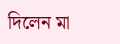দিলেন মা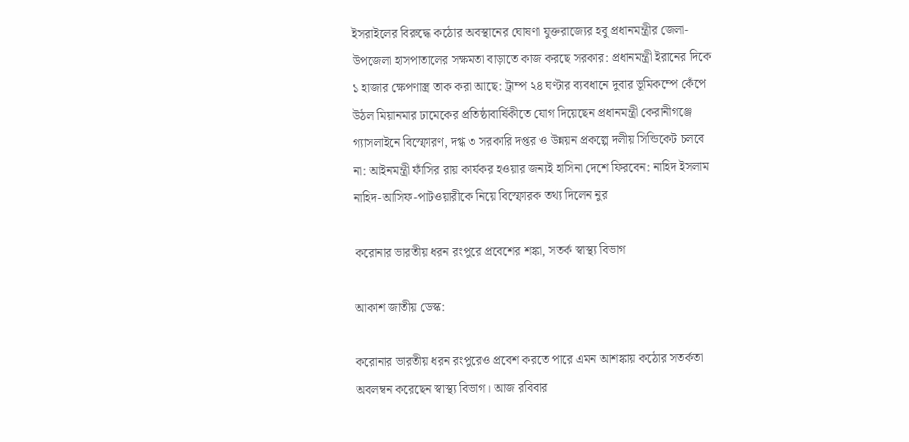ইসরাইলের বিরুদ্ধে কঠোর অবস্থানের ঘোষণা যুক্তরাজ্যের হবু প্রধানমন্ত্রীর জেলা-উপজেলা হাসপাতালের সক্ষমতা বাড়াতে কাজ করছে সরকার: প্রধানমন্ত্রী ইরানের দিকে ১ হাজার ক্ষেপণাস্ত্র তাক করা আছে: ট্রাম্প ২৪ ঘণ্টার ব্যবধানে দুবার ভূমিকম্পে কেঁপে উঠল মিয়ানমার ঢামেকের প্রতিষ্ঠাবার্ষিকীতে যোগ দিয়েছেন প্রধানমন্ত্রী কেরানীগঞ্জে গ্যাসলাইনে বিস্ফোরণ, দগ্ধ ৩ সরকারি দপ্তর ও উন্নয়ন প্রকল্পে দলীয় সিন্ডিকেট চলবে না: আইনমন্ত্রী ফাঁসির রায় কার্যকর হওয়ার জন্যই হাসিনা দেশে ফিরবেন: নাহিদ ইসলাম নাহিদ-আসিফ-পাটওয়ারীকে নিয়ে বিস্ফোরক তথ্য দিলেন নুর

করোনার ভারতীয় ধরন রংপুরে প্রবেশের শঙ্কা, সতর্ক স্বাস্থ্য বিভাগ

আকাশ জাতীয় ডেস্ক:

করোনার ভারতীয় ধরন রংপুরেও প্রবেশ করতে পারে এমন আশঙ্কায় কঠোর সতর্কতা অবলম্বন করেছেন স্বাস্থ্য বিভাগ। আজ রবিবার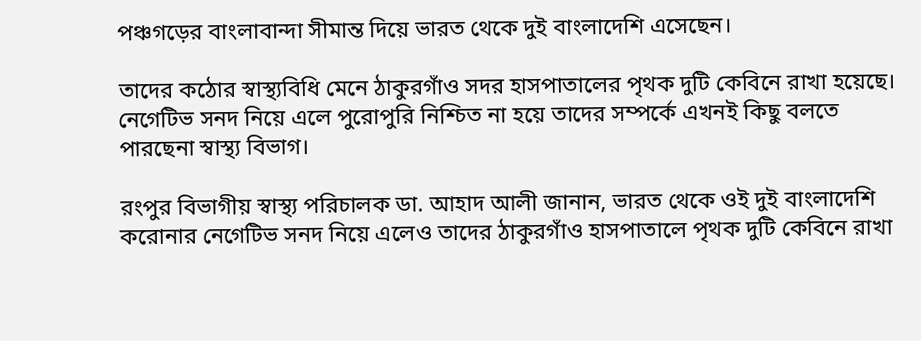পঞ্চগড়ের বাংলাবান্দা সীমান্ত দিয়ে ভারত থেকে দুই বাংলাদেশি এসেছেন।

তাদের কঠোর স্বাস্থ্যবিধি মেনে ঠাকুরগাঁও সদর হাসপাতালের পৃথক দুটি কেবিনে রাখা হয়েছে। নেগেটিভ সনদ নিয়ে এলে পুরোপুরি নিশ্চিত না হয়ে তাদের সম্পর্কে এখনই কিছু বলতে পারছেনা স্বাস্থ্য বিভাগ।

রংপুর বিভাগীয় স্বাস্থ্য পরিচালক ডা. আহাদ আলী জানান, ভারত থেকে ওই দুই বাংলাদেশি করোনার নেগেটিভ সনদ নিয়ে এলেও তাদের ঠাকুরগাঁও হাসপাতালে পৃথক দুটি কেবিনে রাখা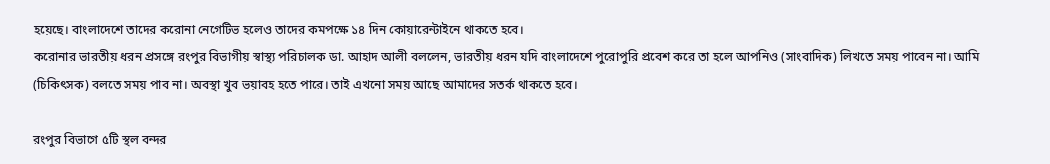হয়েছে। বাংলাদেশে তাদের করোনা নেগেটিভ হলেও তাদের কমপক্ষে ১৪ দিন কোয়ারেন্টাইনে থাকতে হবে।
করোনার ভারতীয় ধরন প্রসঙ্গে রংপুর বিভাগীয় স্বাস্থ্য পরিচালক ডা. আহাদ আলী বললেন, ভারতীয় ধরন যদি বাংলাদেশে পুরোপুরি প্রবেশ করে তা হলে আপনিও (সাংবাদিক) লিখতে সময় পাবেন না। আমি (চিকিৎসক) বলতে সময় পাব না। অবস্থা খুব ভয়াবহ হতে পারে। তাই এখনো সময় আছে আমাদের সতর্ক থাকতে হবে।

রংপুর বিভাগে ৫টি স্থল বন্দর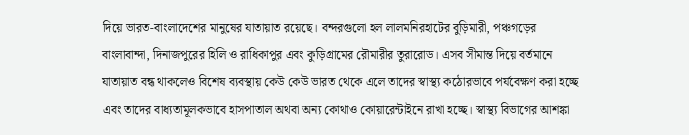দিয়ে ভারত-বাংলাদেশের মানুষের যাতায়াত রয়েছে। বন্দরগুলো হল লালমনিরহাটের বুড়িমারী, পঞ্চগড়ের বাংলাবান্দা, দিনাজপুরের হিলি ও রাধিকাপুর এবং কুড়িগ্রামের রৌমারীর তুরারোড। এসব সীমান্ত দিয়ে বর্তমানে যাতায়াত বন্ধ থাকলেও বিশেষ ব্যবস্থায় কেউ কেউ ভারত থেকে এলে তাদের স্বাস্থ্য কঠোরভাবে পর্যবেক্ষণ করা হচ্ছে এবং তাদের বাধ্যতামূলকভাবে হাসপাতাল অথবা অন্য কোথাও কোয়ারেন্টাইনে রাখা হচ্ছে। স্বাস্থ্য বিভাগের আশঙ্কা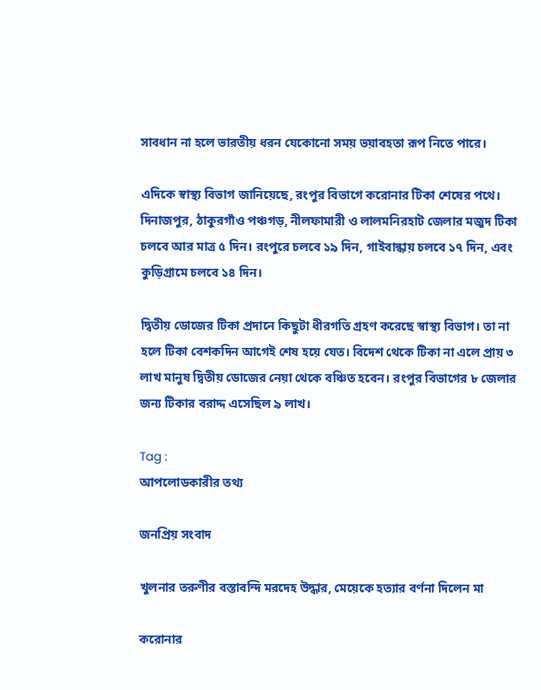সাবধান না হলে ভারতীয় ধরন যেকোনো সময় ভয়াবহতা রূপ নিতে পারে।

এদিকে স্বাস্থ্য বিভাগ জানিয়েছে, রংপুর বিভাগে করোনার টিকা শেষের পথে। দিনাজপুর, ঠাকুরগাঁও পঞ্চগড়, নীলফামারী ও লালমনিরহাট জেলার মজুদ টিকা চলবে আর মাত্র ৫ দিন। রংপুরে চলবে ১৯ দিন, গাইবান্ধায় চলবে ১৭ দিন, এবং কুড়িগ্রামে চলবে ১৪ দিন।

দ্বিতীয় ডোজের টিকা প্রদানে কিছুটা ধীরগতি গ্রহণ করেছে স্বাস্থ্য বিভাগ। তা না হলে টিকা বেশকদিন আগেই শেষ হয়ে যেত। বিদেশ থেকে টিকা না এলে প্রায় ৩ লাখ মানুষ দ্বিতীয় ডোজের নেয়া থেকে বঞ্চিত হবেন। রংপুর বিভাগের ৮ জেলার জন্য টিকার বরাদ্দ এসেছিল ৯ লাখ।

Tag :
আপলোডকারীর তথ্য

জনপ্রিয় সংবাদ

খুলনার তরুণীর বস্তাবন্দি মরদেহ উদ্ধার, মেয়েকে হত্যার বর্ণনা দিলেন মা

করোনার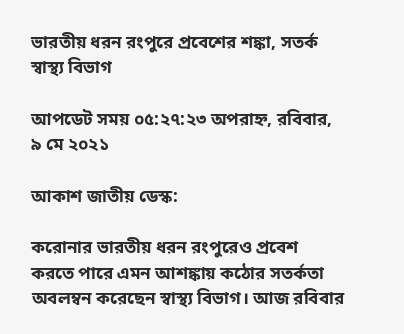ভারতীয় ধরন রংপুরে প্রবেশের শঙ্কা, সতর্ক স্বাস্থ্য বিভাগ

আপডেট সময় ০৫:২৭:২৩ অপরাহ্ন, রবিবার, ৯ মে ২০২১

আকাশ জাতীয় ডেস্ক:

করোনার ভারতীয় ধরন রংপুরেও প্রবেশ করতে পারে এমন আশঙ্কায় কঠোর সতর্কতা অবলম্বন করেছেন স্বাস্থ্য বিভাগ। আজ রবিবার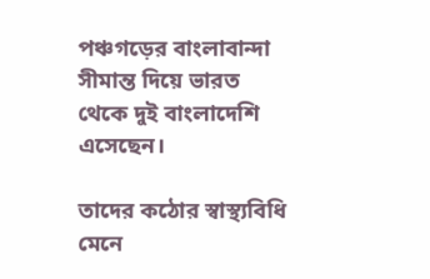পঞ্চগড়ের বাংলাবান্দা সীমান্ত দিয়ে ভারত থেকে দুই বাংলাদেশি এসেছেন।

তাদের কঠোর স্বাস্থ্যবিধি মেনে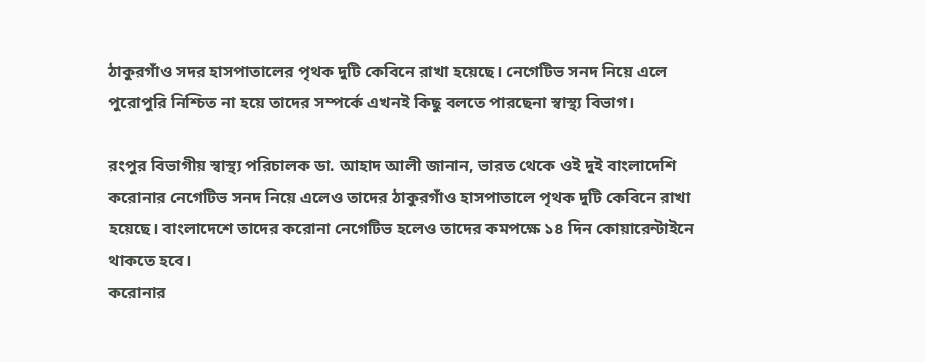ঠাকুরগাঁও সদর হাসপাতালের পৃথক দুটি কেবিনে রাখা হয়েছে। নেগেটিভ সনদ নিয়ে এলে পুরোপুরি নিশ্চিত না হয়ে তাদের সম্পর্কে এখনই কিছু বলতে পারছেনা স্বাস্থ্য বিভাগ।

রংপুর বিভাগীয় স্বাস্থ্য পরিচালক ডা. আহাদ আলী জানান, ভারত থেকে ওই দুই বাংলাদেশি করোনার নেগেটিভ সনদ নিয়ে এলেও তাদের ঠাকুরগাঁও হাসপাতালে পৃথক দুটি কেবিনে রাখা হয়েছে। বাংলাদেশে তাদের করোনা নেগেটিভ হলেও তাদের কমপক্ষে ১৪ দিন কোয়ারেন্টাইনে থাকতে হবে।
করোনার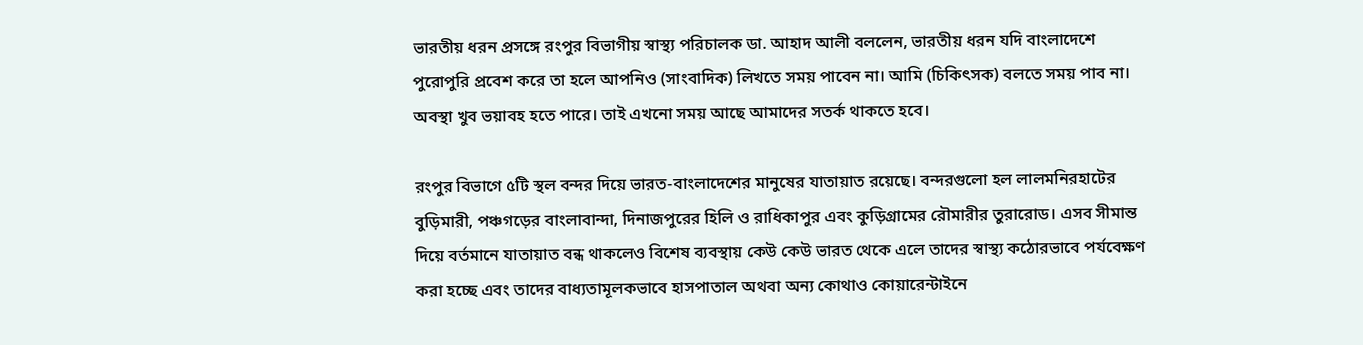ভারতীয় ধরন প্রসঙ্গে রংপুর বিভাগীয় স্বাস্থ্য পরিচালক ডা. আহাদ আলী বললেন, ভারতীয় ধরন যদি বাংলাদেশে পুরোপুরি প্রবেশ করে তা হলে আপনিও (সাংবাদিক) লিখতে সময় পাবেন না। আমি (চিকিৎসক) বলতে সময় পাব না। অবস্থা খুব ভয়াবহ হতে পারে। তাই এখনো সময় আছে আমাদের সতর্ক থাকতে হবে।

রংপুর বিভাগে ৫টি স্থল বন্দর দিয়ে ভারত-বাংলাদেশের মানুষের যাতায়াত রয়েছে। বন্দরগুলো হল লালমনিরহাটের বুড়িমারী, পঞ্চগড়ের বাংলাবান্দা, দিনাজপুরের হিলি ও রাধিকাপুর এবং কুড়িগ্রামের রৌমারীর তুরারোড। এসব সীমান্ত দিয়ে বর্তমানে যাতায়াত বন্ধ থাকলেও বিশেষ ব্যবস্থায় কেউ কেউ ভারত থেকে এলে তাদের স্বাস্থ্য কঠোরভাবে পর্যবেক্ষণ করা হচ্ছে এবং তাদের বাধ্যতামূলকভাবে হাসপাতাল অথবা অন্য কোথাও কোয়ারেন্টাইনে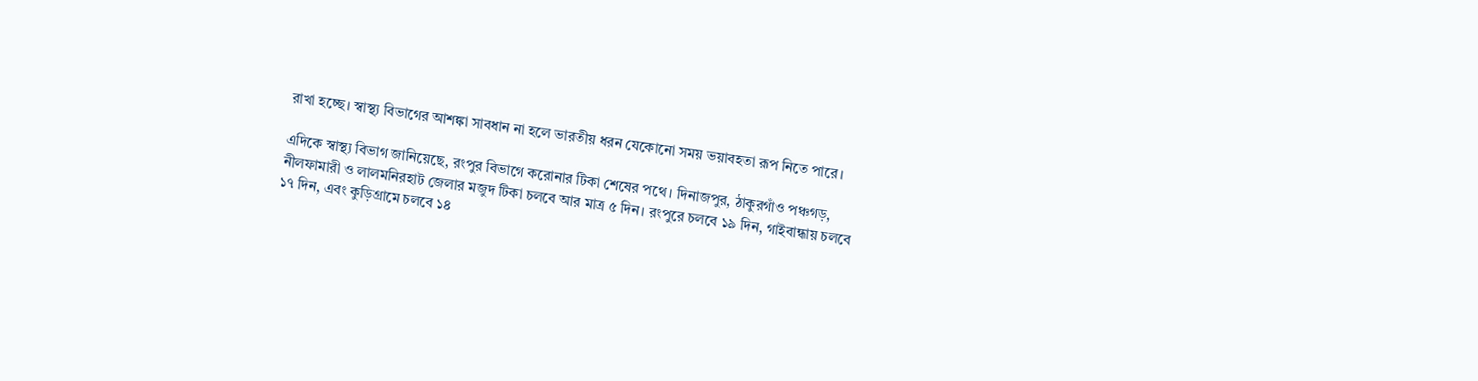রাখা হচ্ছে। স্বাস্থ্য বিভাগের আশঙ্কা সাবধান না হলে ভারতীয় ধরন যেকোনো সময় ভয়াবহতা রূপ নিতে পারে।

এদিকে স্বাস্থ্য বিভাগ জানিয়েছে, রংপুর বিভাগে করোনার টিকা শেষের পথে। দিনাজপুর, ঠাকুরগাঁও পঞ্চগড়, নীলফামারী ও লালমনিরহাট জেলার মজুদ টিকা চলবে আর মাত্র ৫ দিন। রংপুরে চলবে ১৯ দিন, গাইবান্ধায় চলবে ১৭ দিন, এবং কুড়িগ্রামে চলবে ১৪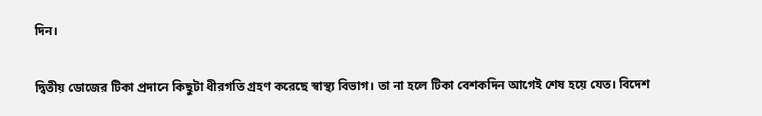দিন।

দ্বিতীয় ডোজের টিকা প্রদানে কিছুটা ধীরগতি গ্রহণ করেছে স্বাস্থ্য বিভাগ। তা না হলে টিকা বেশকদিন আগেই শেষ হয়ে যেত। বিদেশ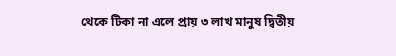থেকে টিকা না এলে প্রায় ৩ লাখ মানুষ দ্বিতীয়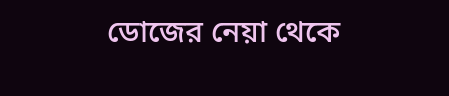ডোজের নেয়া থেকে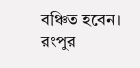বঞ্চিত হবেন। রংপুর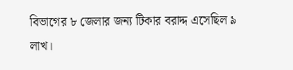বিভাগের ৮ জেলার জন্য টিকার বরাদ্দ এসেছিল ৯ লাখ।